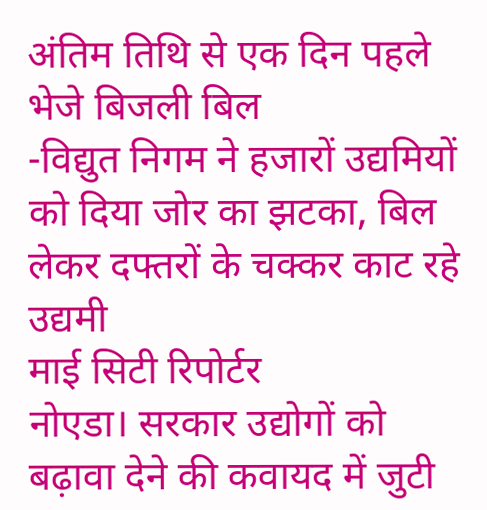अंतिम तिथि से एक दिन पहले भेजे बिजली बिल
-विद्युत निगम ने हजारों उद्यमियों को दिया जोर का झटका, बिल लेकर दफ्तरों के चक्कर काट रहे उद्यमी
माई सिटी रिपोर्टर
नोएडा। सरकार उद्योगों को बढ़ावा देने की कवायद में जुटी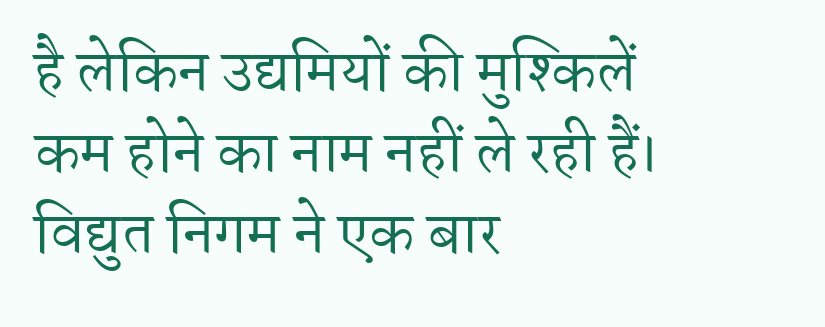है लेकिन उद्यमियों की मुश्किलें कम होने का नाम नहीं ले रही हैं। विद्युत निगम ने एक बार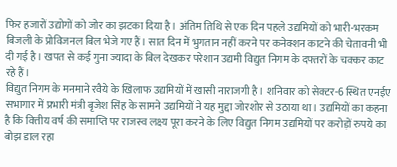फिर हजारों उद्योगों को जोर का झटका दिया है। अंतिम तिथि से एक दिन पहले उद्यमियों को भारी-भरकम बिजली के प्रोविजनल बिल भेजे गए हैं। सात दिन में भुगतान नहीं करने पर कनेक्शन काटने की चेतावनी भी दी गई है। खपत से कई गुना ज्यादा के बिल देखकर परेशान उद्यमी विद्युत निगम के दफ्तरों के चक्कर काट रहे हैं।
विद्युत निगम के मनमाने रवैये के खिलाफ उद्यमियों में खासी नाराजगी है। शनिवार को सेक्टर-6 स्थित एनईए सभागार में प्रभारी मंत्री बृजेश सिंह के सामने उद्यमियों ने यह मुद्दा जोरशोर से उठाया था। उद्यमियों का कहना है कि वित्तीय वर्ष की समाप्ति पर राजस्व लक्ष्य पूरा करने के लिए विद्युत निगम उद्यमियों पर करोड़ों रुपये का बोझ डाल रहा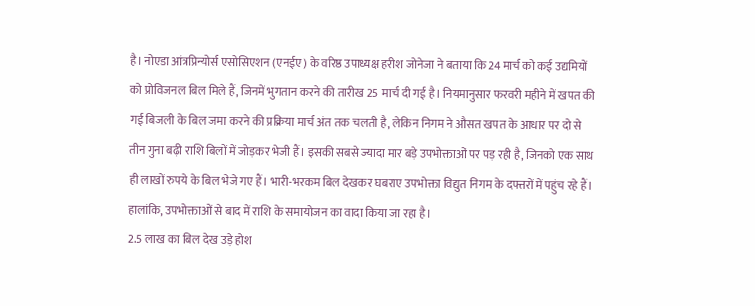है। नोएडा आंत्रप्रिन्योर्स एसोसिएशन (एनईए) के वरिष्ठ उपाध्यक्ष हरीश जोनेजा ने बताया कि 24 मार्च को कई उद्यमियों को प्रोविजनल बिल मिले हैं, जिनमें भुगतान करने की तारीख 25 मार्च दी गई है। नियमानुसार फरवरी महीने में खपत की गई बिजली के बिल जमा करने की प्रक्रिया मार्च अंत तक चलती है, लेकिन निगम ने औसत खपत के आधार पर दो से तीन गुना बढ़ी राशि बिलों में जोड़कर भेजी हैं। इसकी सबसे ज्यादा मार बड़े उपभोक्ताओं पर पड़ रही है, जिनको एक साथ ही लाखों रुपये के बिल भेजे गए हैं। भारी-भरकम बिल देखकर घबराए उपभोक्ता विद्युत निगम के दफ्तरों में पहुंच रहे हैं। हालांकि, उपभोक्ताओं से बाद में राशि के समायोजन का वादा किया जा रहा है।
2.5 लाख का बिल देख उड़े होश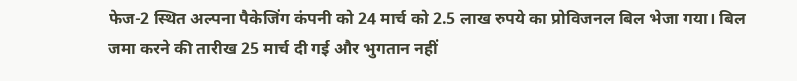फेज-2 स्थित अल्पना पैकेजिंग कंपनी को 24 मार्च को 2.5 लाख रुपये का प्रोविजनल बिल भेजा गया। बिल जमा करने की तारीख 25 मार्च दी गई और भुगतान नहीं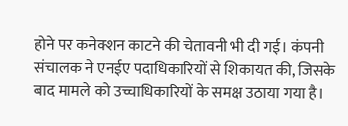होने पर कनेक्शन काटने की चेतावनी भी दी गई। कंपनी संचालक ने एनईए पदाधिकारियों से शिकायत की, जिसके बाद मामले को उच्चाधिकारियों के समक्ष उठाया गया है।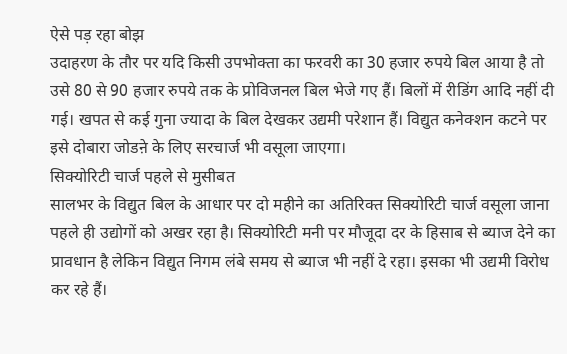ऐसे पड़ रहा बोझ
उदाहरण के तौर पर यदि किसी उपभोक्ता का फरवरी का 30 हजार रुपये बिल आया है तो उसे 80 से 90 हजार रुपये तक के प्रोविजनल बिल भेजे गए हैं। बिलों में रीडिंग आदि नहीं दी गई। खपत से कई गुना ज्यादा के बिल देखकर उद्यमी परेशान हैं। विद्युत कनेक्शन कटने पर इसे दोबारा जोडऩे के लिए सरचार्ज भी वसूला जाएगा।
सिक्योरिटी चार्ज पहले से मुसीबत
सालभर के विद्युत बिल के आधार पर दो महीने का अतिरिक्त सिक्योरिटी चार्ज वसूला जाना पहले ही उद्योगों को अखर रहा है। सिक्योरिटी मनी पर मौजूदा दर के हिसाब से ब्याज देने का प्रावधान है लेकिन विद्युत निगम लंबे समय से ब्याज भी नहीं दे रहा। इसका भी उद्यमी विरोध कर रहे हैं।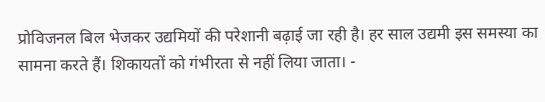प्रोविजनल बिल भेजकर उद्यमियों की परेशानी बढ़ाई जा रही है। हर साल उद्यमी इस समस्या का सामना करते हैं। शिकायतों को गंभीरता से नहीं लिया जाता। -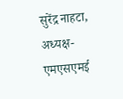सुरेंद्र नाहटा, अध्यक्ष-एमएसएमई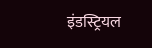इंडस्ट्रियल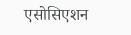एसोसिएशन